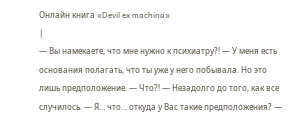Онлайн книга «Devil ex machina»
|
— Вы намекаете, что мне нужно к психиатру?! — У меня есть основания полагать, что ты уже у него побывала. Но это лишь предположение. — Что?! — Незадолго до того, как все случилось. — Я… что… откуда у Вас такие предположения? —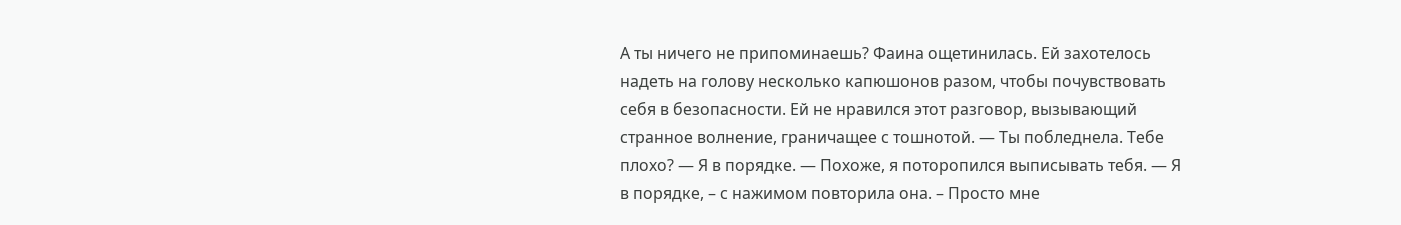А ты ничего не припоминаешь? Фаина ощетинилась. Ей захотелось надеть на голову несколько капюшонов разом, чтобы почувствовать себя в безопасности. Ей не нравился этот разговор, вызывающий странное волнение, граничащее с тошнотой. — Ты побледнела. Тебе плохо? — Я в порядке. — Похоже, я поторопился выписывать тебя. — Я в порядке, – с нажимом повторила она. – Просто мне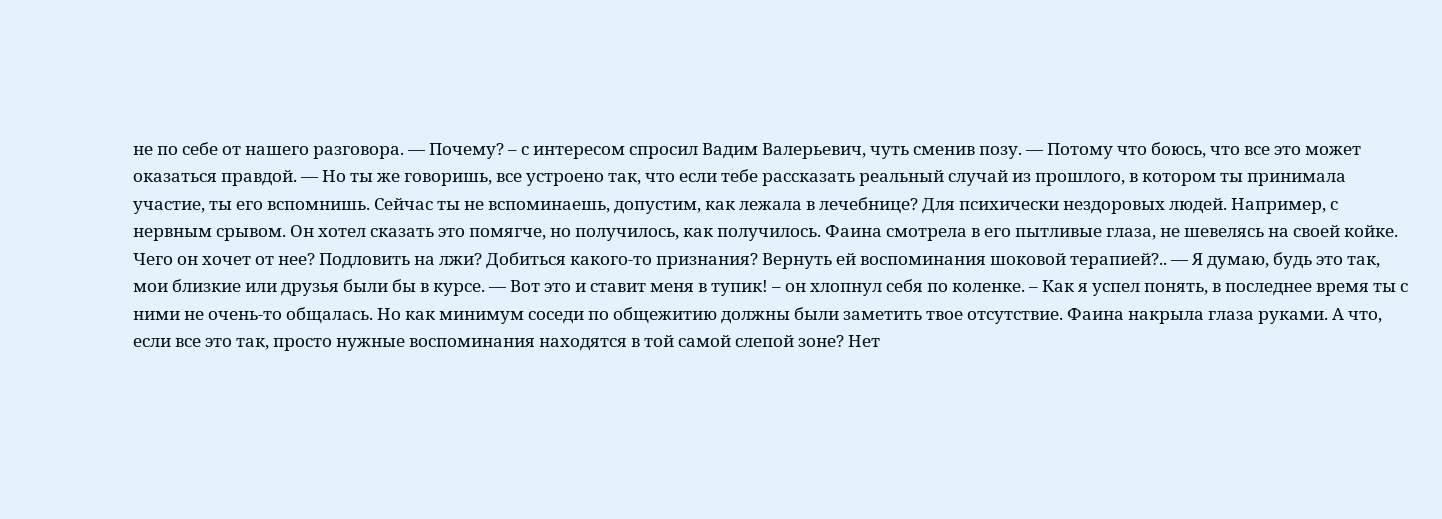не по себе от нашего разговора. — Почему? – с интересом спросил Вадим Валерьевич, чуть сменив позу. — Потому что боюсь, что все это может оказаться правдой. — Но ты же говоришь, все устроено так, что если тебе рассказать реальный случай из прошлого, в котором ты принимала участие, ты его вспомнишь. Сейчас ты не вспоминаешь, допустим, как лежала в лечебнице? Для психически нездоровых людей. Например, с нервным срывом. Он хотел сказать это помягче, но получилось, как получилось. Фаина смотрела в его пытливые глаза, не шевелясь на своей койке. Чего он хочет от нее? Подловить на лжи? Добиться какого-то признания? Вернуть ей воспоминания шоковой терапией?.. — Я думаю, будь это так, мои близкие или друзья были бы в курсе. — Вот это и ставит меня в тупик! – он хлопнул себя по коленке. – Как я успел понять, в последнее время ты с ними не очень-то общалась. Но как минимум соседи по общежитию должны были заметить твое отсутствие. Фаина накрыла глаза руками. А что, если все это так, просто нужные воспоминания находятся в той самой слепой зоне? Нет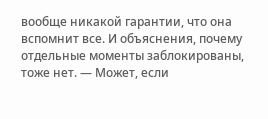вообще никакой гарантии, что она вспомнит все. И объяснения, почему отдельные моменты заблокированы, тоже нет. — Может, если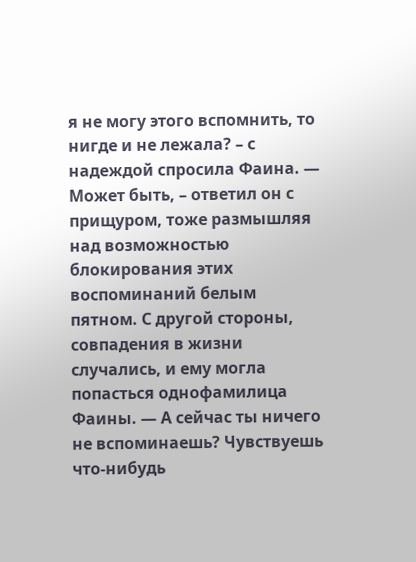я не могу этого вспомнить, то нигде и не лежала? – с надеждой спросила Фаина. — Может быть, – ответил он с прищуром, тоже размышляя над возможностью блокирования этих воспоминаний белым пятном. С другой стороны, совпадения в жизни случались, и ему могла попасться однофамилица Фаины. — А сейчас ты ничего не вспоминаешь? Чувствуешь что-нибудь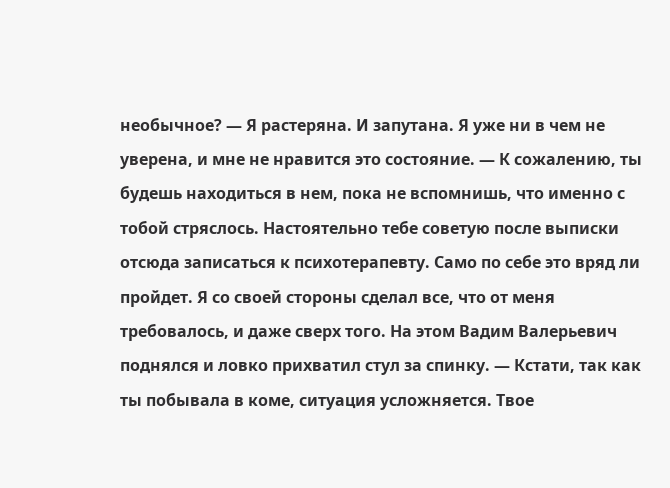необычное? — Я растеряна. И запутана. Я уже ни в чем не уверена, и мне не нравится это состояние. — К сожалению, ты будешь находиться в нем, пока не вспомнишь, что именно с тобой стряслось. Настоятельно тебе советую после выписки отсюда записаться к психотерапевту. Само по себе это вряд ли пройдет. Я со своей стороны сделал все, что от меня требовалось, и даже сверх того. На этом Вадим Валерьевич поднялся и ловко прихватил стул за спинку. — Кстати, так как ты побывала в коме, ситуация усложняется. Твое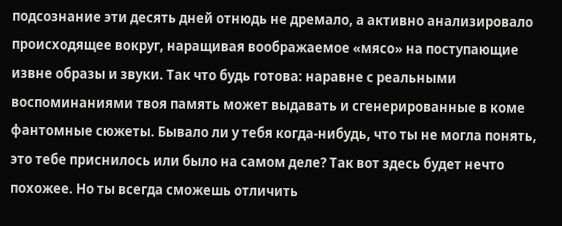подсознание эти десять дней отнюдь не дремало, а активно анализировало происходящее вокруг, наращивая воображаемое «мясо» на поступающие извне образы и звуки. Так что будь готова: наравне с реальными воспоминаниями твоя память может выдавать и сгенерированные в коме фантомные сюжеты. Бывало ли у тебя когда-нибудь, что ты не могла понять, это тебе приснилось или было на самом деле? Так вот здесь будет нечто похожее. Но ты всегда сможешь отличить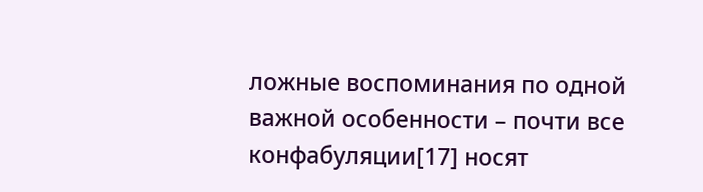ложные воспоминания по одной важной особенности – почти все конфабуляции[17] носят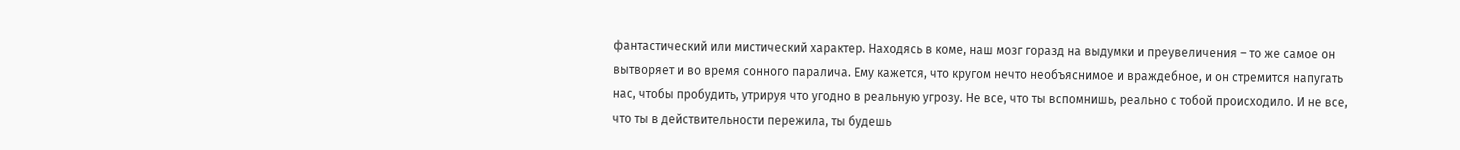фантастический или мистический характер. Находясь в коме, наш мозг горазд на выдумки и преувеличения – то же самое он вытворяет и во время сонного паралича. Ему кажется, что кругом нечто необъяснимое и враждебное, и он стремится напугать нас, чтобы пробудить, утрируя что угодно в реальную угрозу. Не все, что ты вспомнишь, реально с тобой происходило. И не все, что ты в действительности пережила, ты будешь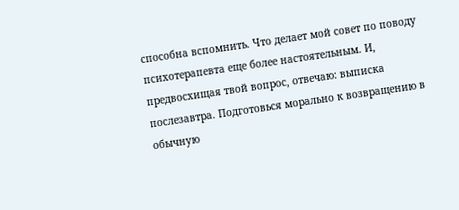способна вспомнить. Что делает мой совет по поводу психотерапевта еще более настоятельным. И, предвосхищая твой вопрос, отвечаю: выписка послезавтра. Подготовься морально к возвращению в обычную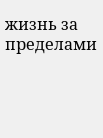жизнь за пределами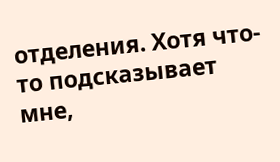отделения. Хотя что-то подсказывает мне,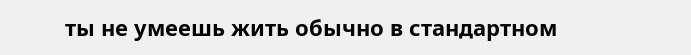ты не умеешь жить обычно в стандартном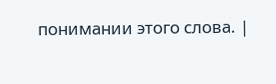понимании этого слова. |